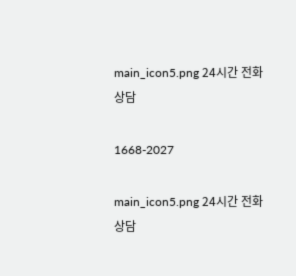main_icon5.png 24시간 전화 상담

1668-2027

main_icon5.png 24시간 전화 상담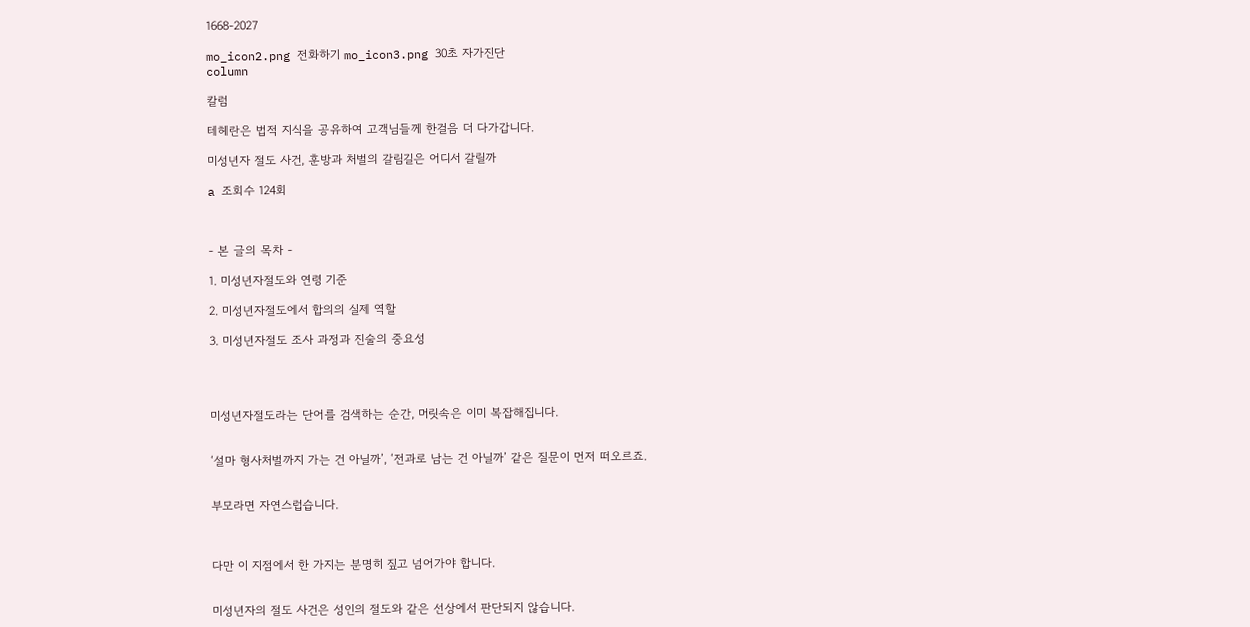1668-2027

mo_icon2.png 전화하기 mo_icon3.png 30초 자가진단
column

칼럼

테헤란은 법적 지식을 공유하여 고객님들께 한걸음 더 다가갑니다.

미성년자 절도 사건, 훈방과 처벌의 갈림길은 어디서 갈릴까

a 조회수 124회



- 본 글의 목차 -

1. 미성년자절도와 연령 기준

2. 미성년자절도에서 합의의 실제 역할

3. 미성년자절도 조사 과정과 진술의 중요성




미성년자절도라는 단어를 검색하는 순간, 머릿속은 이미 복잡해집니다.


‘설마 형사처벌까지 가는 건 아닐까’, ‘전과로 남는 건 아닐까’ 같은 질문이 먼저 떠오르죠.


부모라면 자연스럽습니다.



다만 이 지점에서 한 가지는 분명히 짚고 넘어가야 합니다.


미성년자의 절도 사건은 성인의 절도와 같은 선상에서 판단되지 않습니다.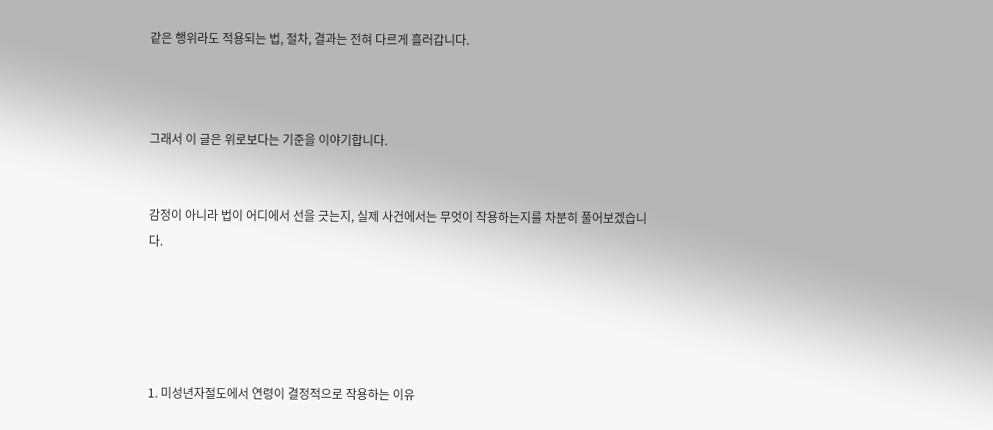같은 행위라도 적용되는 법, 절차, 결과는 전혀 다르게 흘러갑니다.



그래서 이 글은 위로보다는 기준을 이야기합니다.


감정이 아니라 법이 어디에서 선을 긋는지, 실제 사건에서는 무엇이 작용하는지를 차분히 풀어보겠습니다.





1. 미성년자절도에서 연령이 결정적으로 작용하는 이유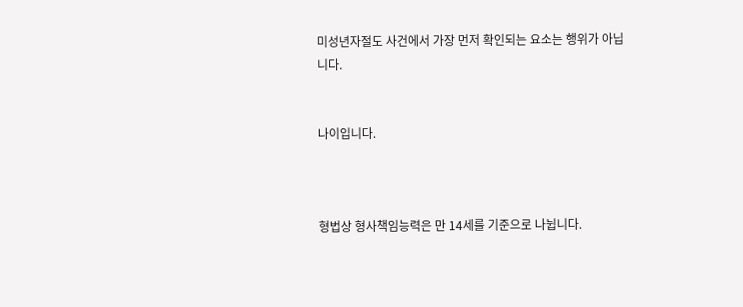미성년자절도 사건에서 가장 먼저 확인되는 요소는 행위가 아닙니다.


나이입니다.



형법상 형사책임능력은 만 14세를 기준으로 나뉩니다.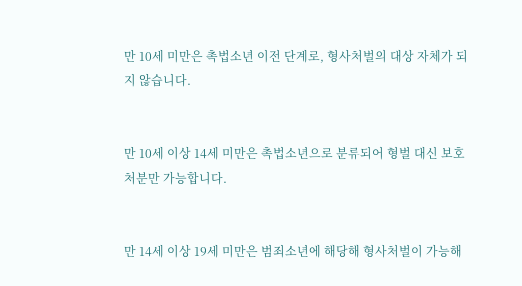만 10세 미만은 촉법소년 이전 단계로, 형사처벌의 대상 자체가 되지 않습니다.


만 10세 이상 14세 미만은 촉법소년으로 분류되어 형벌 대신 보호처분만 가능합니다.


만 14세 이상 19세 미만은 범죄소년에 해당해 형사처벌이 가능해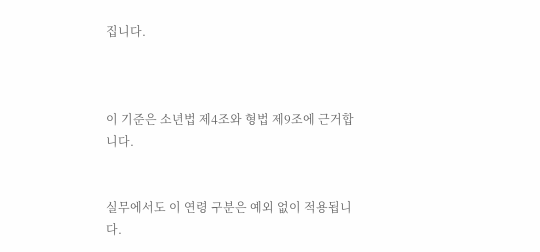집니다.



이 기준은 소년법 제4조와 형법 제9조에 근거합니다.


실무에서도 이 연령 구분은 예외 없이 적용됩니다.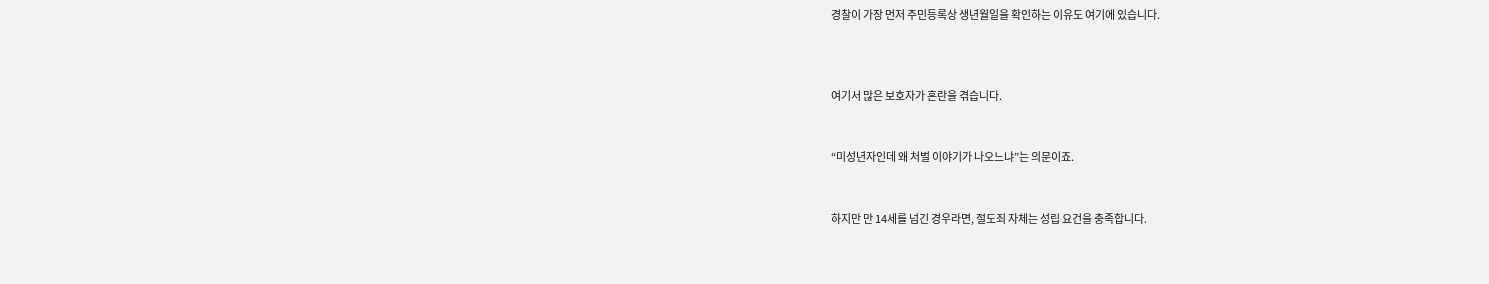경찰이 가장 먼저 주민등록상 생년월일을 확인하는 이유도 여기에 있습니다.



여기서 많은 보호자가 혼란을 겪습니다.


“미성년자인데 왜 처벌 이야기가 나오느냐”는 의문이죠.


하지만 만 14세를 넘긴 경우라면, 절도죄 자체는 성립 요건을 충족합니다.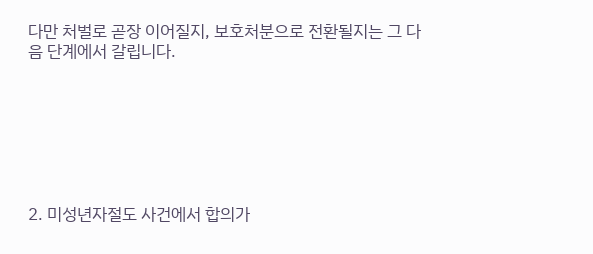다만 처벌로 곧장 이어질지, 보호처분으로 전환될지는 그 다음 단계에서 갈립니다.







2. 미성년자절도 사건에서 합의가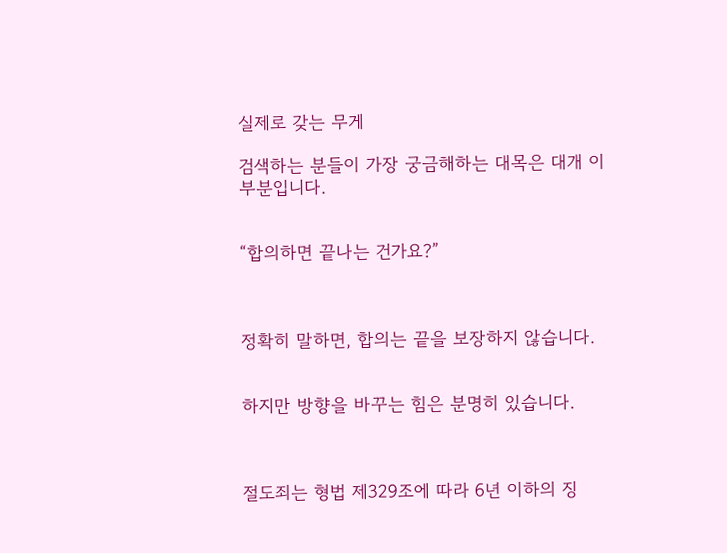실제로 갖는 무게

검색하는 분들이 가장 궁금해하는 대목은 대개 이 부분입니다.


“합의하면 끝나는 건가요?”



정확히 말하면, 합의는 끝을 보장하지 않습니다.


하지만 방향을 바꾸는 힘은 분명히 있습니다.



절도죄는 형법 제329조에 따라 6년 이하의 징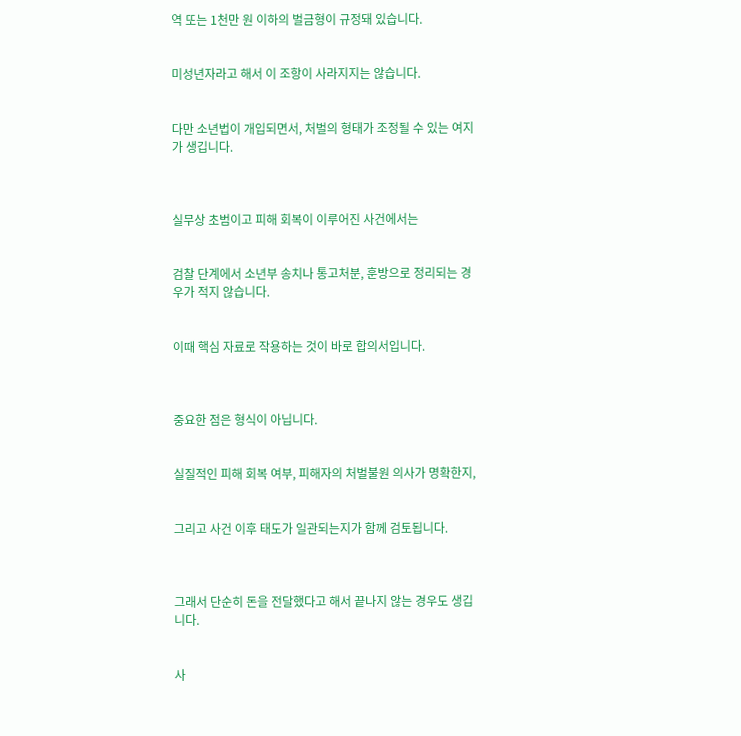역 또는 1천만 원 이하의 벌금형이 규정돼 있습니다.


미성년자라고 해서 이 조항이 사라지지는 않습니다.


다만 소년법이 개입되면서, 처벌의 형태가 조정될 수 있는 여지가 생깁니다.



실무상 초범이고 피해 회복이 이루어진 사건에서는


검찰 단계에서 소년부 송치나 통고처분, 훈방으로 정리되는 경우가 적지 않습니다.


이때 핵심 자료로 작용하는 것이 바로 합의서입니다.



중요한 점은 형식이 아닙니다.


실질적인 피해 회복 여부, 피해자의 처벌불원 의사가 명확한지,


그리고 사건 이후 태도가 일관되는지가 함께 검토됩니다.



그래서 단순히 돈을 전달했다고 해서 끝나지 않는 경우도 생깁니다.


사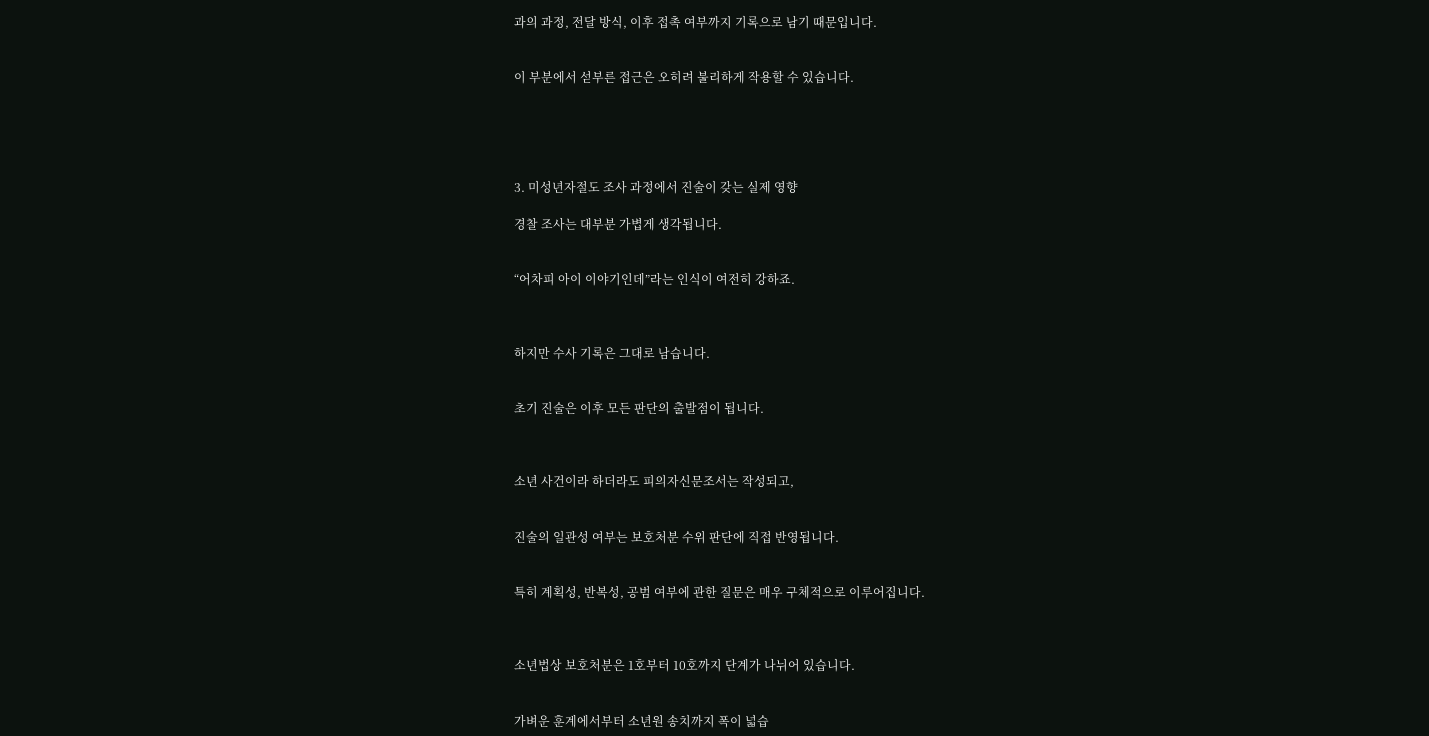과의 과정, 전달 방식, 이후 접촉 여부까지 기록으로 남기 때문입니다.


이 부분에서 섣부른 접근은 오히려 불리하게 작용할 수 있습니다.





3. 미성년자절도 조사 과정에서 진술이 갖는 실제 영향

경찰 조사는 대부분 가볍게 생각됩니다.


“어차피 아이 이야기인데”라는 인식이 여전히 강하죠.



하지만 수사 기록은 그대로 남습니다.


초기 진술은 이후 모든 판단의 출발점이 됩니다.



소년 사건이라 하더라도 피의자신문조서는 작성되고,


진술의 일관성 여부는 보호처분 수위 판단에 직접 반영됩니다.


특히 계획성, 반복성, 공범 여부에 관한 질문은 매우 구체적으로 이루어집니다.



소년법상 보호처분은 1호부터 10호까지 단계가 나뉘어 있습니다.


가벼운 훈계에서부터 소년원 송치까지 폭이 넓습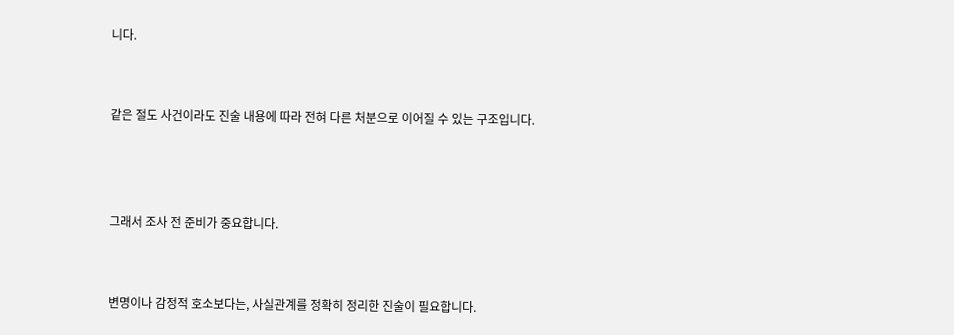니다.


같은 절도 사건이라도 진술 내용에 따라 전혀 다른 처분으로 이어질 수 있는 구조입니다.



그래서 조사 전 준비가 중요합니다.


변명이나 감정적 호소보다는, 사실관계를 정확히 정리한 진술이 필요합니다.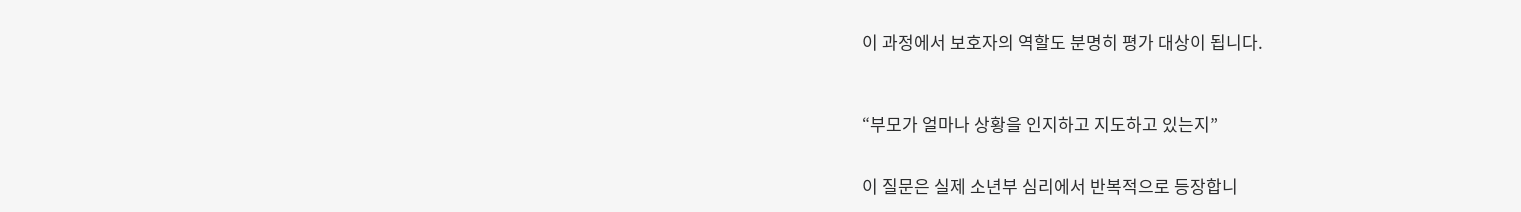이 과정에서 보호자의 역할도 분명히 평가 대상이 됩니다.



“부모가 얼마나 상황을 인지하고 지도하고 있는지”


이 질문은 실제 소년부 심리에서 반복적으로 등장합니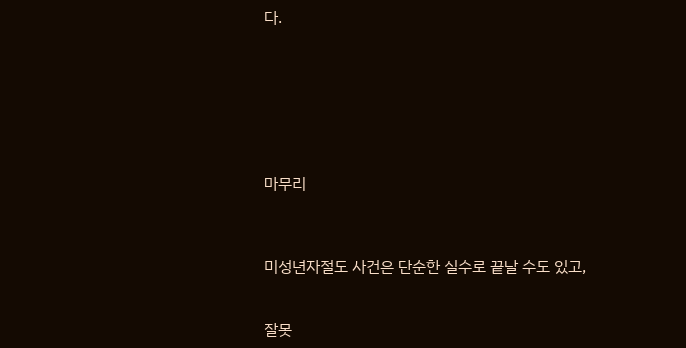다.







마무리



미성년자절도 사건은 단순한 실수로 끝날 수도 있고,


잘못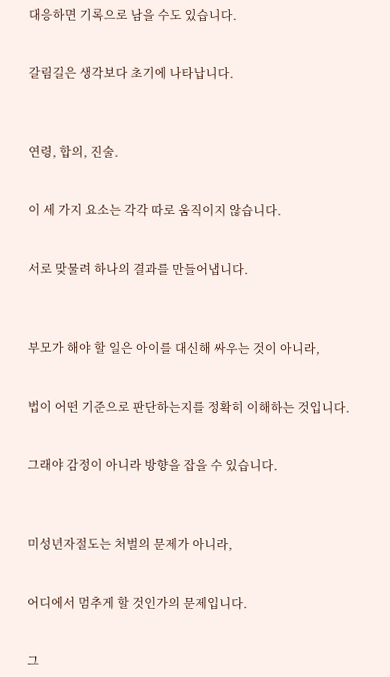대응하면 기록으로 남을 수도 있습니다.


갈림길은 생각보다 초기에 나타납니다.



연령, 합의, 진술.


이 세 가지 요소는 각각 따로 움직이지 않습니다.


서로 맞물려 하나의 결과를 만들어냅니다.



부모가 해야 할 일은 아이를 대신해 싸우는 것이 아니라,


법이 어떤 기준으로 판단하는지를 정확히 이해하는 것입니다.


그래야 감정이 아니라 방향을 잡을 수 있습니다.



미성년자절도는 처벌의 문제가 아니라,


어디에서 멈추게 할 것인가의 문제입니다.


그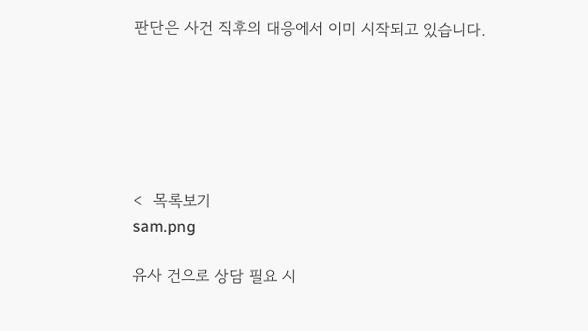판단은 사건 직후의 대응에서 이미 시작되고 있습니다.






<  목록보기
sam.png

유사 건으로 상담 필요 시